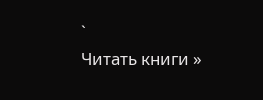`
Читать книги »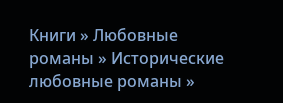Книги » Любовные романы » Исторические любовные романы »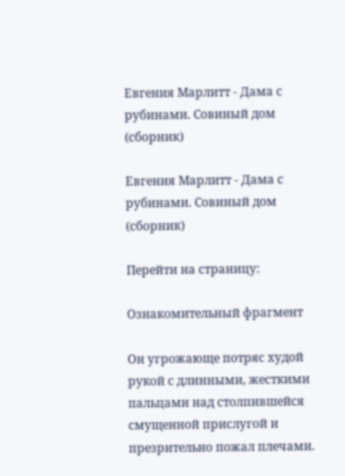Евгения Марлитт - Дама с рубинами. Совиный дом (сборник)

Евгения Марлитт - Дама с рубинами. Совиный дом (сборник)

Перейти на страницу:

Ознакомительный фрагмент

Он угрожающе потряс худой рукой с длинными, жесткими пальцами над столпившейся смущенной прислугой и презрительно пожал плечами.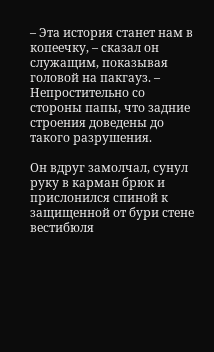– Эта история станет нам в копеечку, – сказал он служащим, показывая головой на пакгауз. – Непростительно со стороны папы, что задние строения доведены до такого разрушения.

Он вдруг замолчал, сунул руку в карман брюк и прислонился спиной к защищенной от бури стене вестибюля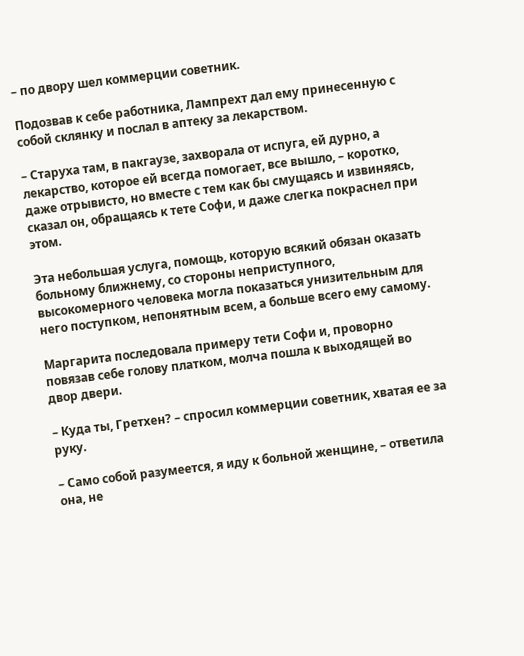– по двору шел коммерции советник.

Подозвав к себе работника, Лампрехт дал ему принесенную с собой склянку и послал в аптеку за лекарством.

– Старуха там, в пакгаузе, захворала от испуга, ей дурно, а лекарство, которое ей всегда помогает, все вышло, – коротко, даже отрывисто, но вместе с тем как бы смущаясь и извиняясь, сказал он, обращаясь к тете Софи, и даже слегка покраснел при этом.

Эта небольшая услуга, помощь, которую всякий обязан оказать больному ближнему, со стороны неприступного, высокомерного человека могла показаться унизительным для него поступком, непонятным всем, а больше всего ему самому.

Маргарита последовала примеру тети Софи и, проворно повязав себе голову платком, молча пошла к выходящей во двор двери.

– Куда ты, Гретхен? – спросил коммерции советник, хватая ее за руку.

– Само собой разумеется, я иду к больной женщине, – ответила она, не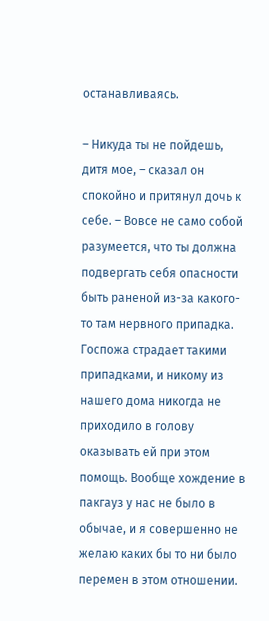останавливаясь.

– Никуда ты не пойдешь, дитя мое, – сказал он спокойно и притянул дочь к себе. – Вовсе не само собой разумеется, что ты должна подвергать себя опасности быть раненой из-за какого-то там нервного припадка. Госпожа страдает такими припадками, и никому из нашего дома никогда не приходило в голову оказывать ей при этом помощь. Вообще хождение в пакгауз у нас не было в обычае, и я совершенно не желаю каких бы то ни было перемен в этом отношении.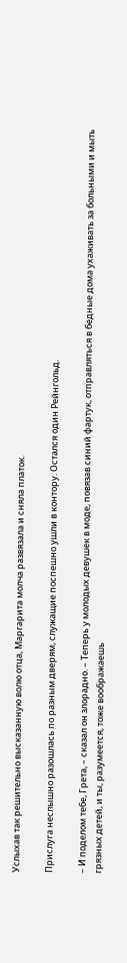Услыхав так решительно высказанную волю отца, Маргарита молча развязала и сняла платок.

Прислуга неслышно разошлась по разным дверям, служащие поспешно ушли в контору. Остался один Рейнгольд.

– И поделом тебе, Грета, – сказал он злорадно. – Теперь у молодых девушек в моде, повязав синий фартук, отправляться в бедные дома ухаживать за больными и мыть грязных детей, и ты, разумеется, тоже воображаешь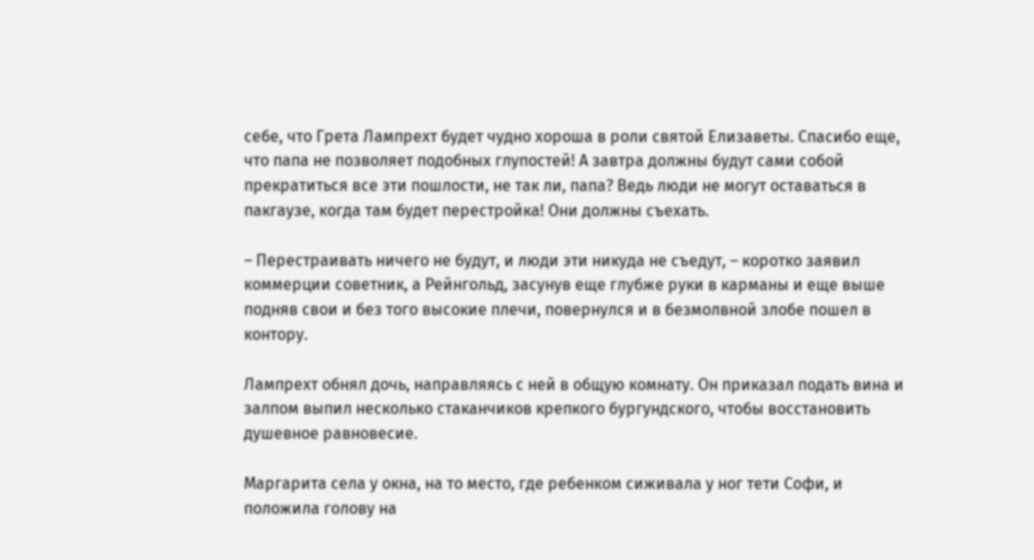себе, что Грета Лампрехт будет чудно хороша в роли святой Елизаветы. Спасибо еще, что папа не позволяет подобных глупостей! А завтра должны будут сами собой прекратиться все эти пошлости, не так ли, папа? Ведь люди не могут оставаться в пакгаузе, когда там будет перестройка! Они должны съехать.

– Перестраивать ничего не будут, и люди эти никуда не съедут, – коротко заявил коммерции советник, а Рейнгольд, засунув еще глубже руки в карманы и еще выше подняв свои и без того высокие плечи, повернулся и в безмолвной злобе пошел в контору.

Лампрехт обнял дочь, направляясь с ней в общую комнату. Он приказал подать вина и залпом выпил несколько стаканчиков крепкого бургундского, чтобы восстановить душевное равновесие.

Маргарита села у окна, на то место, где ребенком сиживала у ног тети Софи, и положила голову на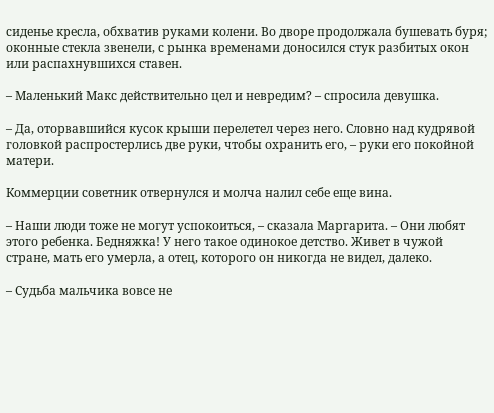сиденье кресла, обхватив руками колени. Во дворе продолжала бушевать буря; оконные стекла звенели, с рынка временами доносился стук разбитых окон или распахнувшихся ставен.

– Маленький Макс действительно цел и невредим? – спросила девушка.

– Да, оторвавшийся кусок крыши перелетел через него. Словно над кудрявой головкой распростерлись две руки, чтобы охранить его, – руки его покойной матери.

Коммерции советник отвернулся и молча налил себе еще вина.

– Наши люди тоже не могут успокоиться, – сказала Маргарита. – Они любят этого ребенка. Бедняжка! У него такое одинокое детство. Живет в чужой стране, мать его умерла, а отец, которого он никогда не видел, далеко.

– Судьба мальчика вовсе не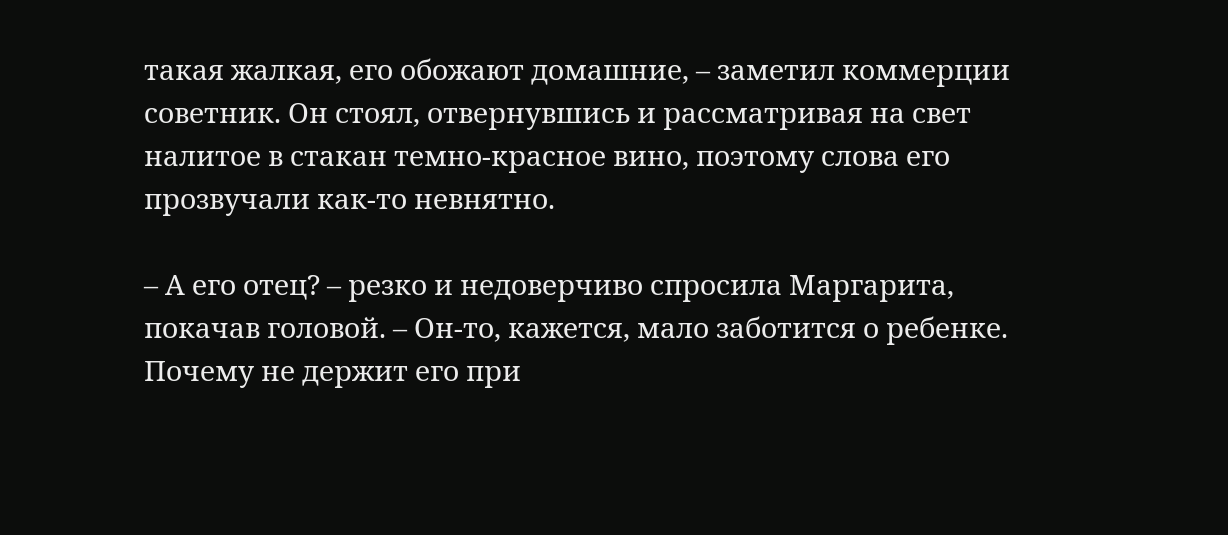такая жалкая, его обожают домашние, – заметил коммерции советник. Он стоял, отвернувшись и рассматривая на свет налитое в стакан темно-красное вино, поэтому слова его прозвучали как-то невнятно.

– А его отец? – резко и недоверчиво спросила Маргарита, покачав головой. – Он-то, кажется, мало заботится о ребенке. Почему не держит его при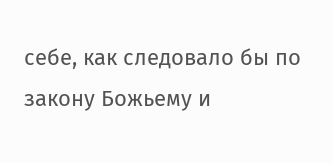себе, как следовало бы по закону Божьему и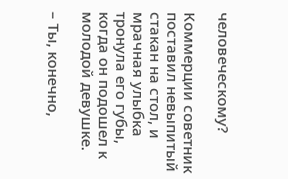человеческому?

Коммерции советник поставил невыпитый стакан на стол, и мрачная улыбка тронула его губы, когда он подошел к молодой девушке.

– Ты, конечно,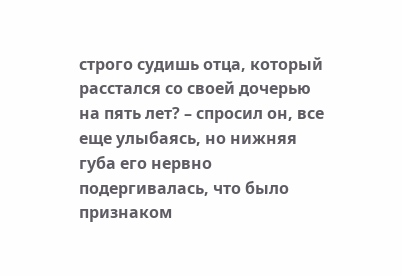строго судишь отца, который расстался со своей дочерью на пять лет? – спросил он, все еще улыбаясь, но нижняя губа его нервно подергивалась, что было признаком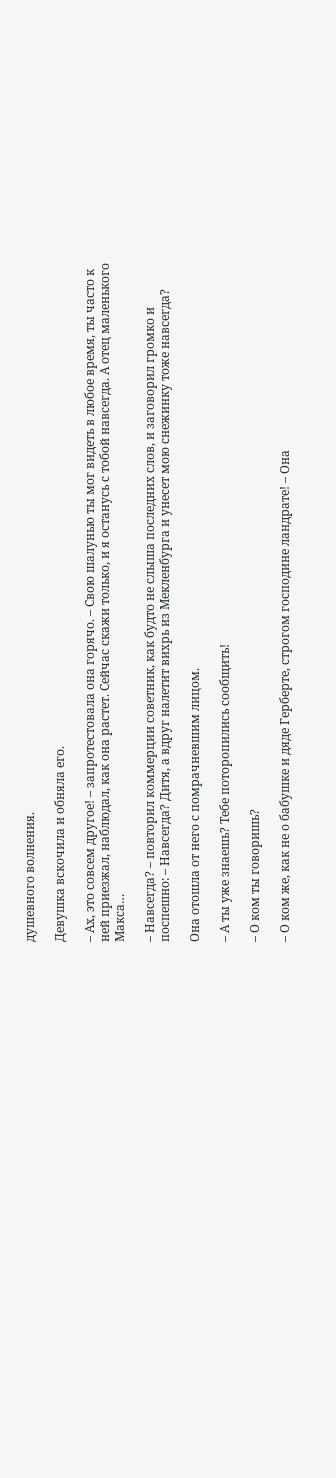душевного волнения.

Девушка вскочила и обняла его.

– Ах, это совсем другое! – запротестовала она горячо. – Свою шалунью ты мог видеть в любое время, ты часто к ней приезжал, наблюдал, как она растет. Сейчас скажи только, и я останусь с тобой навсегда. А отец маленького Макса…

– Навсегда? – повторил коммерции советник, как будто не слыша последних слов, и заговорил громко и поспешно: – Навсегда? Дитя, а вдруг налетит вихрь из Мекленбурга и унесет мою снежинку тоже навсегда?

Она отошла от него с помрачневшим лицом.

– А ты уже знаешь? Тебе поторопились сообщить!

– О ком ты говоришь?

– О ком же, как не о бабушке и дяде Герберте, строгом господине ландрате! – Она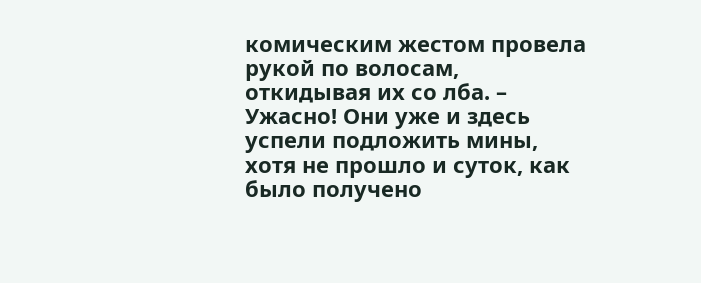комическим жестом провела рукой по волосам, откидывая их со лба. – Ужасно! Они уже и здесь успели подложить мины, хотя не прошло и суток, как было получено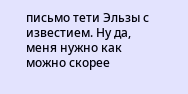письмо тети Эльзы с известием. Ну да, меня нужно как можно скорее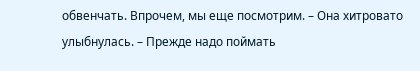обвенчать. Впрочем, мы еще посмотрим. – Она хитровато улыбнулась. – Прежде надо поймать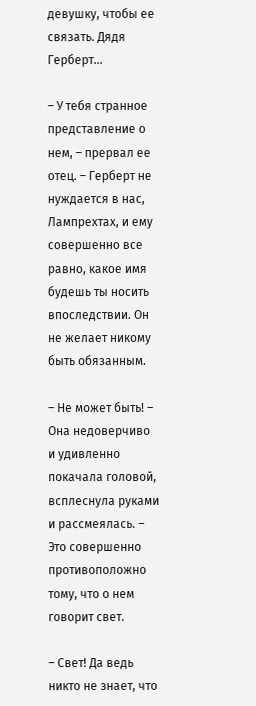девушку, чтобы ее связать. Дядя Герберт…

– У тебя странное представление о нем, – прервал ее отец. – Герберт не нуждается в нас, Лампрехтах, и ему совершенно все равно, какое имя будешь ты носить впоследствии. Он не желает никому быть обязанным.

– Не может быть! – Она недоверчиво и удивленно покачала головой, всплеснула руками и рассмеялась. – Это совершенно противоположно тому, что о нем говорит свет.

– Свет! Да ведь никто не знает, что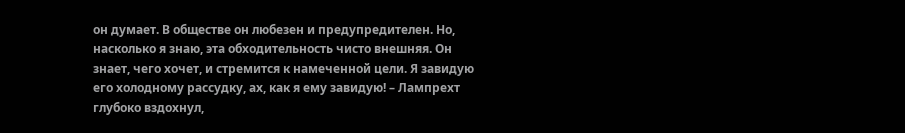он думает. В обществе он любезен и предупредителен. Но, насколько я знаю, эта обходительность чисто внешняя. Он знает, чего хочет, и стремится к намеченной цели. Я завидую его холодному рассудку, ах, как я ему завидую! – Лампрехт глубоко вздохнул,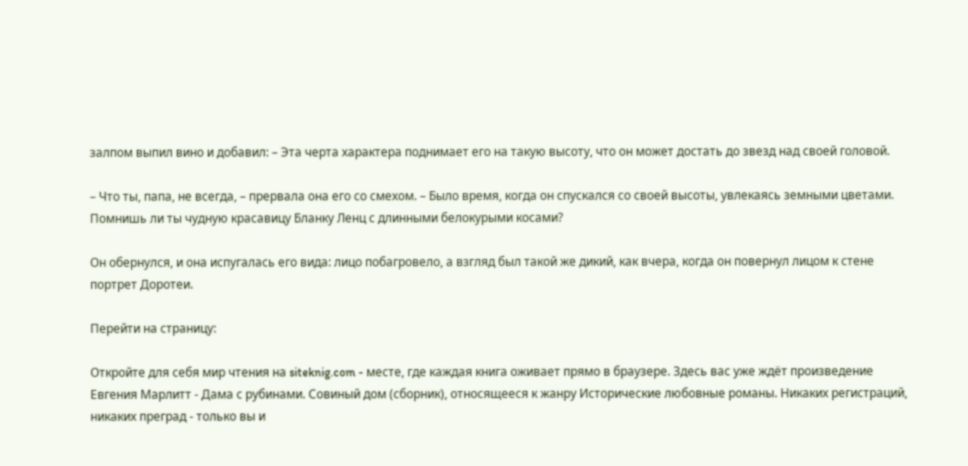залпом выпил вино и добавил: – Эта черта характера поднимает его на такую высоту, что он может достать до звезд над своей головой.

– Что ты, папа, не всегда, – прервала она его со смехом. – Было время, когда он спускался со своей высоты, увлекаясь земными цветами. Помнишь ли ты чудную красавицу Бланку Ленц с длинными белокурыми косами?

Он обернулся, и она испугалась его вида: лицо побагровело, а взгляд был такой же дикий, как вчера, когда он повернул лицом к стене портрет Доротеи.

Перейти на страницу:

Откройте для себя мир чтения на siteknig.com - месте, где каждая книга оживает прямо в браузере. Здесь вас уже ждёт произведение Евгения Марлитт - Дама с рубинами. Совиный дом (сборник), относящееся к жанру Исторические любовные романы. Никаких регистраций, никаких преград - только вы и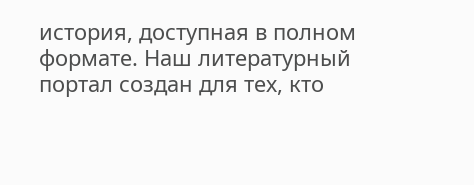история, доступная в полном формате. Наш литературный портал создан для тех, кто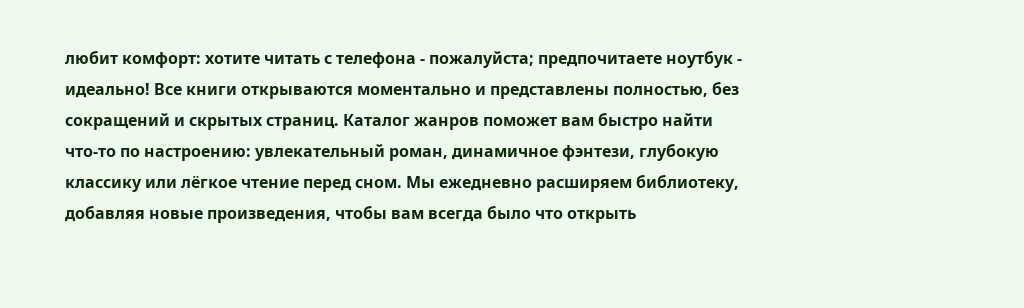любит комфорт: хотите читать с телефона - пожалуйста; предпочитаете ноутбук - идеально! Все книги открываются моментально и представлены полностью, без сокращений и скрытых страниц. Каталог жанров поможет вам быстро найти что-то по настроению: увлекательный роман, динамичное фэнтези, глубокую классику или лёгкое чтение перед сном. Мы ежедневно расширяем библиотеку, добавляя новые произведения, чтобы вам всегда было что открыть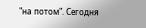"на потом". Сегодня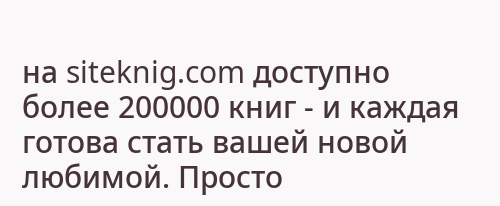на siteknig.com доступно более 200000 книг - и каждая готова стать вашей новой любимой. Просто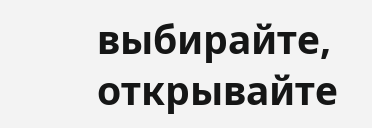выбирайте, открывайте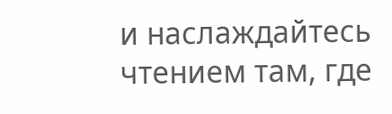и наслаждайтесь чтением там, где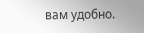вам удобно.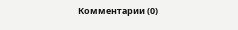Комментарии (0)